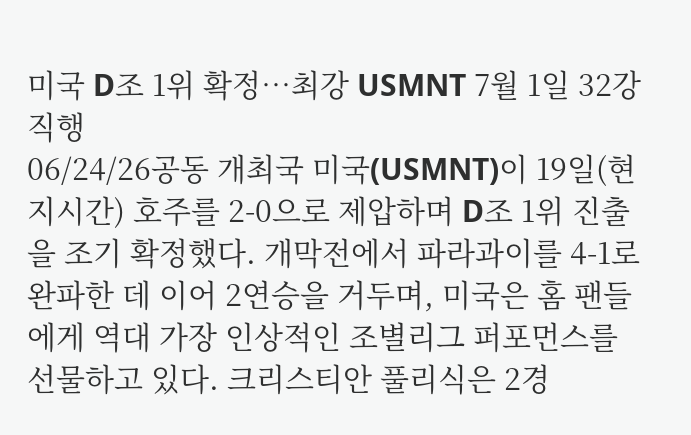미국 D조 1위 확정…최강 USMNT 7월 1일 32강 직행
06/24/26공동 개최국 미국(USMNT)이 19일(현지시간) 호주를 2-0으로 제압하며 D조 1위 진출을 조기 확정했다. 개막전에서 파라과이를 4-1로 완파한 데 이어 2연승을 거두며, 미국은 홈 팬들에게 역대 가장 인상적인 조별리그 퍼포먼스를 선물하고 있다. 크리스티안 풀리식은 2경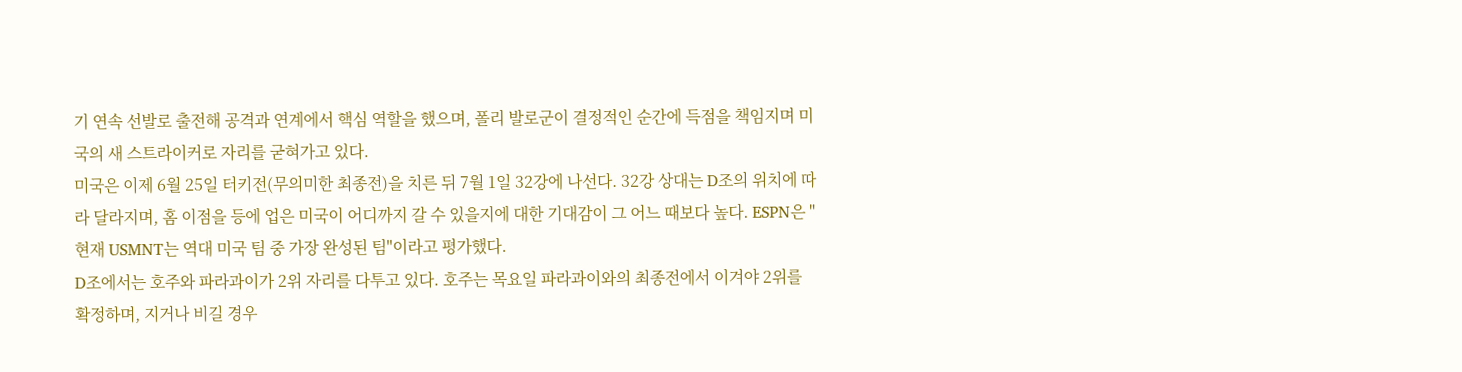기 연속 선발로 출전해 공격과 연계에서 핵심 역할을 했으며, 폴리 발로군이 결정적인 순간에 득점을 책임지며 미국의 새 스트라이커로 자리를 굳혀가고 있다.
미국은 이제 6월 25일 터키전(무의미한 최종전)을 치른 뒤 7월 1일 32강에 나선다. 32강 상대는 D조의 위치에 따라 달라지며, 홈 이점을 등에 업은 미국이 어디까지 갈 수 있을지에 대한 기대감이 그 어느 때보다 높다. ESPN은 "현재 USMNT는 역대 미국 팀 중 가장 완성된 팀"이라고 평가했다.
D조에서는 호주와 파라과이가 2위 자리를 다투고 있다. 호주는 목요일 파라과이와의 최종전에서 이겨야 2위를 확정하며, 지거나 비길 경우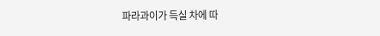파라과이가 득실 차에 따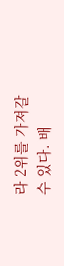라 2위를 가져갈 수 있다. 배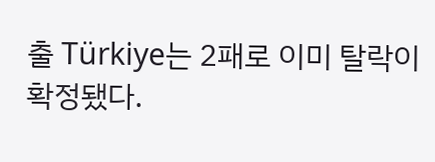출 Türkiye는 2패로 이미 탈락이 확정됐다.